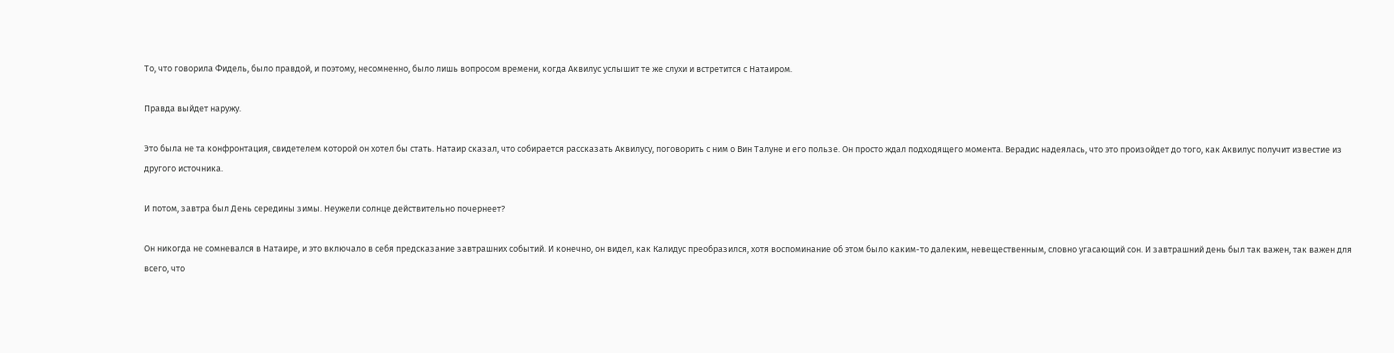То, что говорила Фидель, было правдой, и поэтому, несомненно, было лишь вопросом времени, когда Аквилус услышит те же слухи и встретится с Натаиром.

Правда выйдет наружу.

Это была не та конфронтация, свидетелем которой он хотел бы стать. Натаир сказал, что собирается рассказать Аквилусу, поговорить с ним о Вин Талуне и его пользе. Он просто ждал подходящего момента. Верадис надеялась, что это произойдет до того, как Аквилус получит известие из другого источника.

И потом, завтра был День середины зимы. Неужели солнце действительно почернеет?

Он никогда не сомневался в Натаире, и это включало в себя предсказание завтрашних событий. И конечно, он видел, как Калидус преобразился, хотя воспоминание об этом было каким-то далеким, невещественным, словно угасающий сон. И завтрашний день был так важен, так важен для всего, что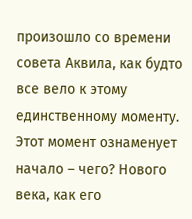произошло со времени совета Аквила, как будто все вело к этому единственному моменту. Этот момент ознаменует начало – чего? Нового века, как его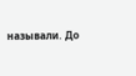называли. До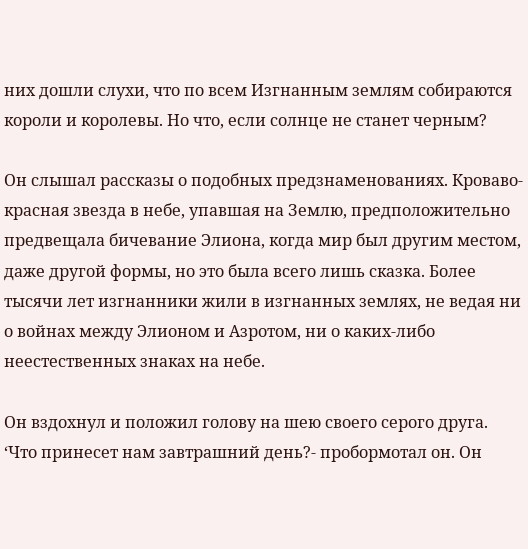них дошли слухи, что по всем Изгнанным землям собираются короли и королевы. Но что, если солнце не станет черным?

Он слышал рассказы о подобных предзнаменованиях. Кроваво-красная звезда в небе, упавшая на Землю, предположительно предвещала бичевание Элиона, когда мир был другим местом, даже другой формы, но это была всего лишь сказка. Более тысячи лет изгнанники жили в изгнанных землях, не ведая ни о войнах между Элионом и Азротом, ни о каких-либо неестественных знаках на небе.

Он вздохнул и положил голову на шею своего серого друга. ‘Что принесет нам завтрашний день?- пробормотал он. Он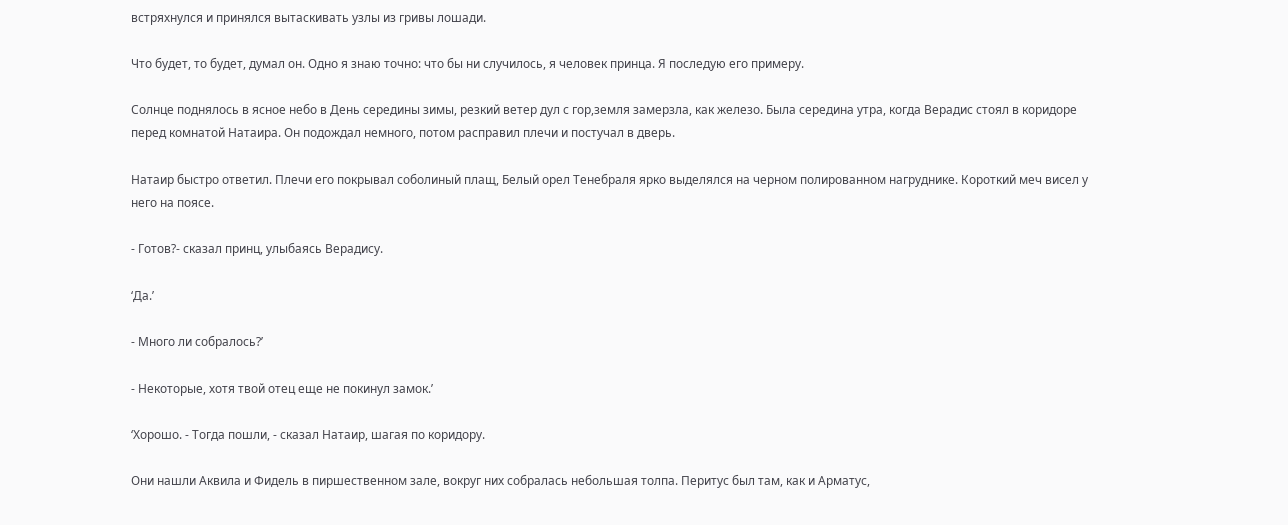встряхнулся и принялся вытаскивать узлы из гривы лошади.

Что будет, то будет, думал он. Одно я знаю точно: что бы ни случилось, я человек принца. Я последую его примеру.

Солнце поднялось в ясное небо в День середины зимы, резкий ветер дул с гор,земля замерзла, как железо. Была середина утра, когда Верадис стоял в коридоре перед комнатой Натаира. Он подождал немного, потом расправил плечи и постучал в дверь.

Натаир быстро ответил. Плечи его покрывал соболиный плащ, Белый орел Тенебраля ярко выделялся на черном полированном нагруднике. Короткий меч висел у него на поясе.

- Готов?- сказал принц, улыбаясь Верадису.

‘Да.’

- Много ли собралось?’

- Некоторые, хотя твой отец еще не покинул замок.’

‘Хорошо. - Тогда пошли, - сказал Натаир, шагая по коридору.

Они нашли Аквила и Фидель в пиршественном зале, вокруг них собралась небольшая толпа. Перитус был там, как и Арматус,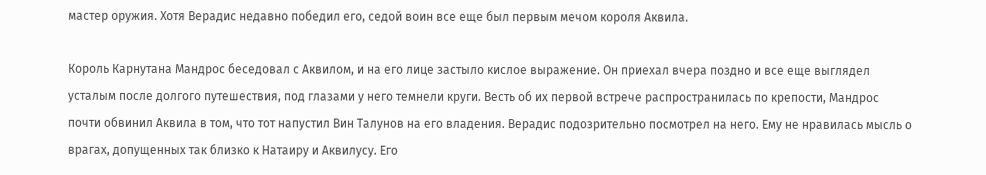мастер оружия. Хотя Верадис недавно победил его, седой воин все еще был первым мечом короля Аквила.

Король Карнутана Мандрос беседовал с Аквилом, и на его лице застыло кислое выражение. Он приехал вчера поздно и все еще выглядел усталым после долгого путешествия, под глазами у него темнели круги. Весть об их первой встрече распространилась по крепости, Мандрос почти обвинил Аквила в том, что тот напустил Вин Талунов на его владения. Верадис подозрительно посмотрел на него. Ему не нравилась мысль о врагах, допущенных так близко к Натаиру и Аквилусу. Его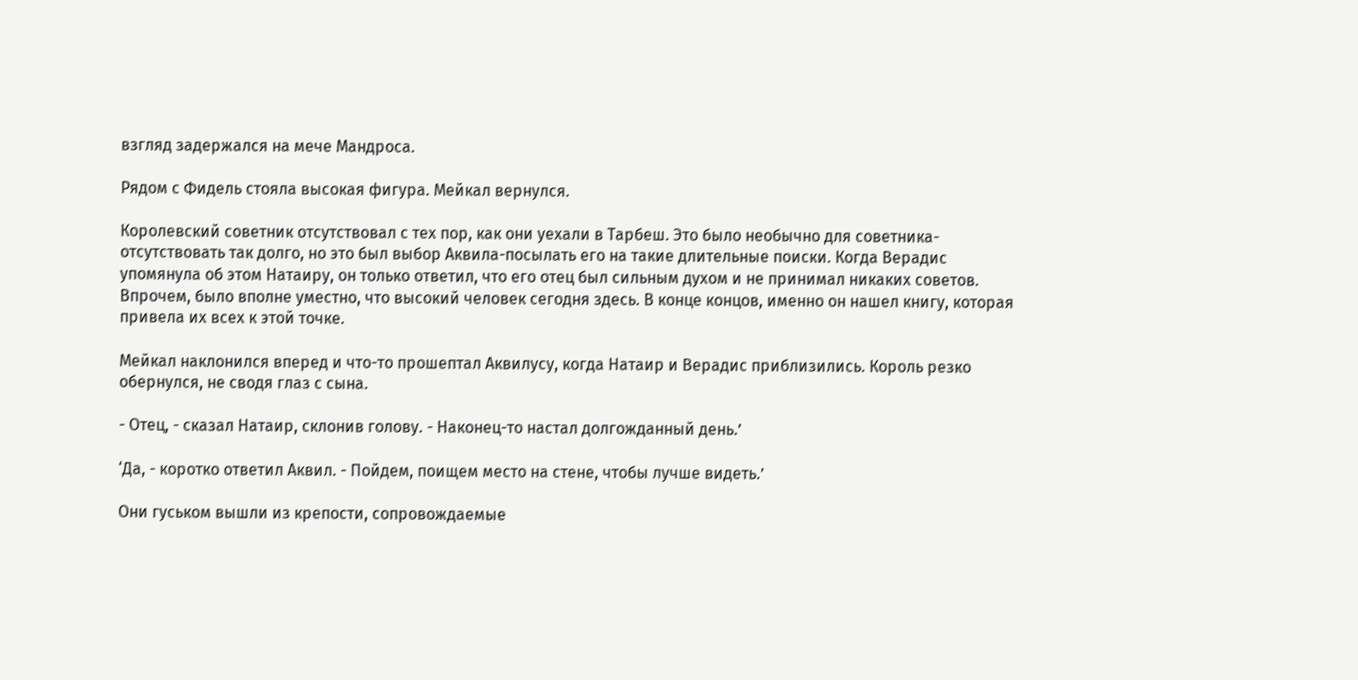взгляд задержался на мече Мандроса.

Рядом с Фидель стояла высокая фигура. Мейкал вернулся.

Королевский советник отсутствовал с тех пор, как они уехали в Тарбеш. Это было необычно для советника-отсутствовать так долго, но это был выбор Аквила-посылать его на такие длительные поиски. Когда Верадис упомянула об этом Натаиру, он только ответил, что его отец был сильным духом и не принимал никаких советов. Впрочем, было вполне уместно, что высокий человек сегодня здесь. В конце концов, именно он нашел книгу, которая привела их всех к этой точке.

Мейкал наклонился вперед и что-то прошептал Аквилусу, когда Натаир и Верадис приблизились. Король резко обернулся, не сводя глаз с сына.

- Отец, - сказал Натаир, склонив голову. - Наконец-то настал долгожданный день.’

‘Да, - коротко ответил Аквил. - Пойдем, поищем место на стене, чтобы лучше видеть.’

Они гуськом вышли из крепости, сопровождаемые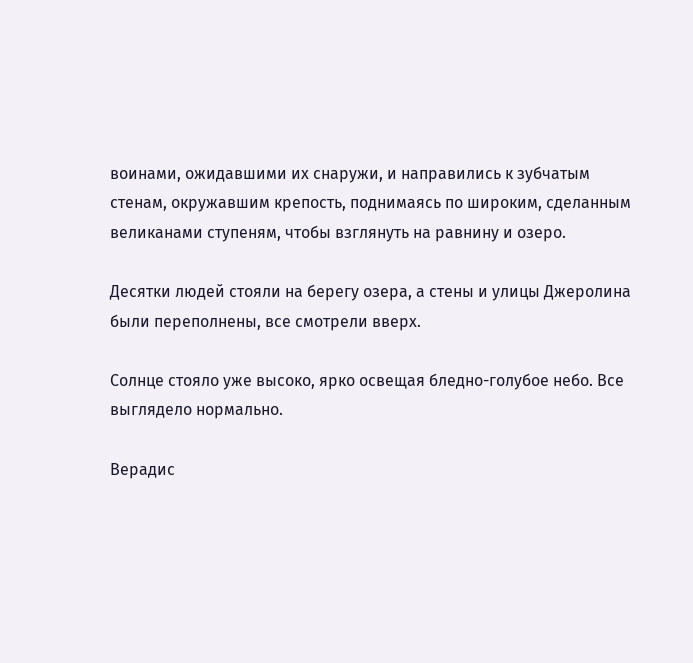воинами, ожидавшими их снаружи, и направились к зубчатым стенам, окружавшим крепость, поднимаясь по широким, сделанным великанами ступеням, чтобы взглянуть на равнину и озеро.

Десятки людей стояли на берегу озера, а стены и улицы Джеролина были переполнены, все смотрели вверх.

Солнце стояло уже высоко, ярко освещая бледно-голубое небо. Все выглядело нормально.

Верадис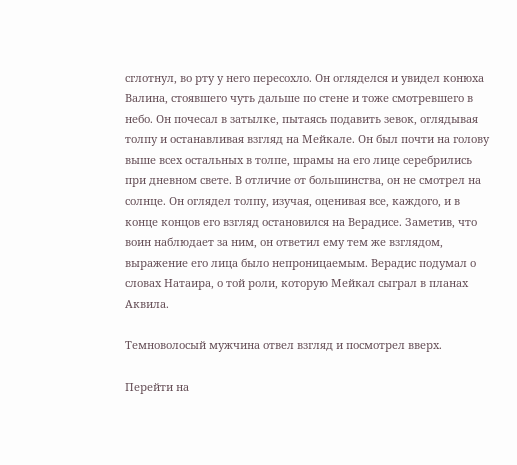сглотнул, во рту у него пересохло. Он огляделся и увидел конюха Валина, стоявшего чуть дальше по стене и тоже смотревшего в небо. Он почесал в затылке, пытаясь подавить зевок, оглядывая толпу и останавливая взгляд на Мейкале. Он был почти на голову выше всех остальных в толпе, шрамы на его лице серебрились при дневном свете. В отличие от большинства, он не смотрел на солнце. Он оглядел толпу, изучая, оценивая все, каждого, и в конце концов его взгляд остановился на Верадисе. Заметив, что воин наблюдает за ним, он ответил ему тем же взглядом, выражение его лица было непроницаемым. Верадис подумал о словах Натаира, о той роли, которую Мейкал сыграл в планах Аквила.

Темноволосый мужчина отвел взгляд и посмотрел вверх.

Перейти на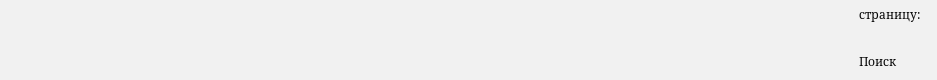страницу:

Поиск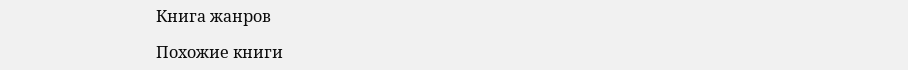Книга жанров

Похожие книги